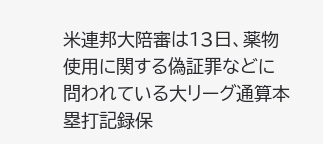米連邦大陪審は13日、薬物使用に関する偽証罪などに問われている大リーグ通算本塁打記録保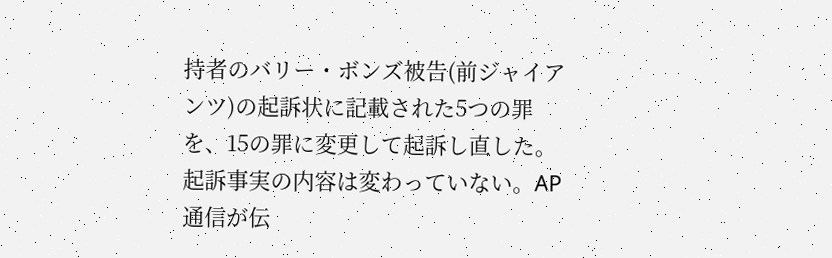持者のバリー・ボンズ被告(前ジャイアンツ)の起訴状に記載された5つの罪を、15の罪に変更して起訴し直した。起訴事実の内容は変わっていない。AP通信が伝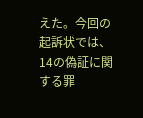えた。今回の起訴状では、14の偽証に関する罪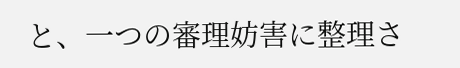と、一つの審理妨害に整理さ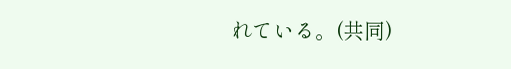れている。(共同)